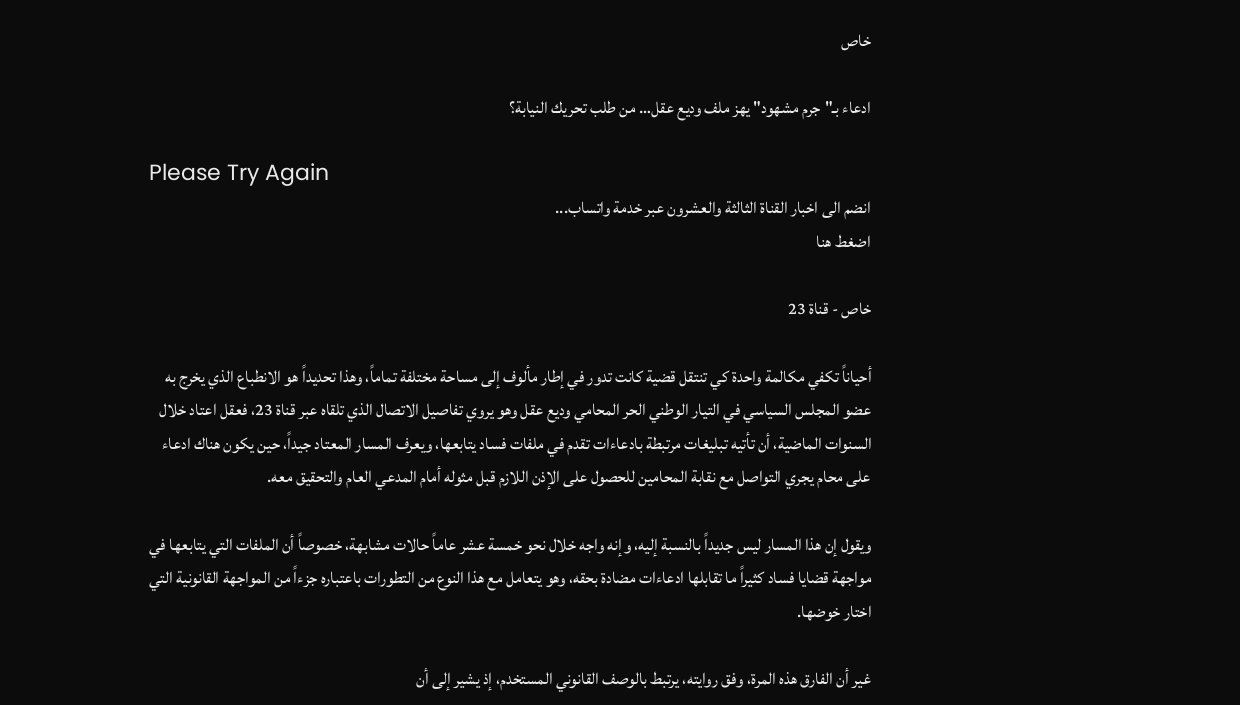خاص

ادعاء بـ"جرم مشهود" يهز ملف وديع عقل… من طلب تحريك النيابة؟

Please Try Again
انضم الى اخبار القناة الثالثة والعشرون عبر خدمة واتساب...
اضغط هنا

خاص - قناة 23

أحياناً تكفي مكالمة واحدة كي تنتقل قضية كانت تدور في إطار مألوف إلى مساحة مختلفة تماماً، وهذا تحديداً هو الانطباع الذي يخرج به عضو المجلس السياسي في التيار الوطني الحر المحامي وديع عقل وهو يروي تفاصيل الاتصال الذي تلقاه عبر قناة 23، فعقل اعتاد خلال السنوات الماضية، أن تأتيه تبليغات مرتبطة بادعاءات تقدم في ملفات فساد يتابعها، ويعرف المسار المعتاد جيداً، حين يكون هناك ادعاء على محام يجري التواصل مع نقابة المحامين للحصول على الإذن اللازم قبل مثوله أمام المدعي العام والتحقيق معه.

ويقول إن هذا المسار ليس جديداً بالنسبة إليه، وإنه واجه خلال نحو خمسة عشر عاماً حالات مشابهة، خصوصاً أن الملفات التي يتابعها في مواجهة قضايا فساد كثيراً ما تقابلها ادعاءات مضادة بحقه، وهو يتعامل مع هذا النوع من التطورات باعتباره جزءاً من المواجهة القانونية التي اختار خوضها.

غير أن الفارق هذه المرة، وفق روايته، يرتبط بالوصف القانوني المستخدم، إذ يشير إلى أن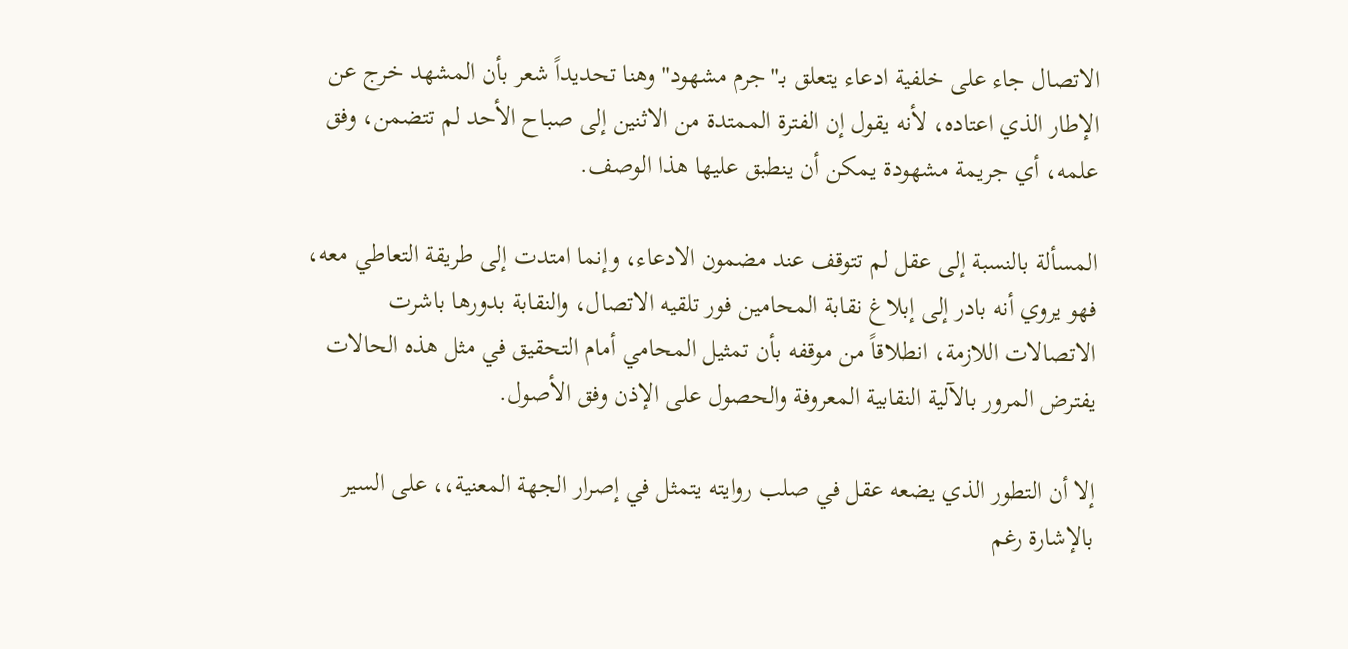الاتصال جاء على خلفية ادعاء يتعلق بـ"جرم مشهود" وهنا تحديداً شعر بأن المشهد خرج عن الإطار الذي اعتاده، لأنه يقول إن الفترة الممتدة من الاثنين إلى صباح الأحد لم تتضمن، وفق علمه، أي جريمة مشهودة يمكن أن ينطبق عليها هذا الوصف.

المسألة بالنسبة إلى عقل لم تتوقف عند مضمون الادعاء، وإنما امتدت إلى طريقة التعاطي معه، فهو يروي أنه بادر إلى إبلاغ نقابة المحامين فور تلقيه الاتصال، والنقابة بدورها باشرت الاتصالات اللازمة، انطلاقاً من موقفه بأن تمثيل المحامي أمام التحقيق في مثل هذه الحالات يفترض المرور بالآلية النقابية المعروفة والحصول على الإذن وفق الأصول.

إلا أن التطور الذي يضعه عقل في صلب روايته يتمثل في إصرار الجهة المعنية،، على السير بالإشارة رغم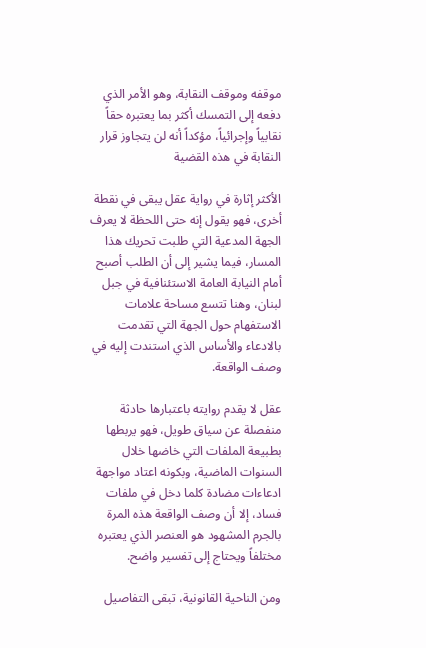موقفه وموقف النقابة، وهو الأمر الذي دفعه إلى التمسك أكثر بما يعتبره حقاً نقابياً وإجرائياً، مؤكداً أنه لن يتجاوز قرار النقابة في هذه القضية

الأكثر إثارة في رواية عقل يبقى في نقطة أخرى، فهو يقول إنه حتى اللحظة لا يعرف الجهة المدعية التي طلبت تحريك هذا المسار، فيما يشير إلى أن الطلب أصبح أمام النيابة العامة الاستئنافية في جبل لبنان، وهنا تتسع مساحة علامات الاستفهام حول الجهة التي تقدمت بالادعاء والأساس الذي استندت إليه في وصف الواقعة.

عقل لا يقدم روايته باعتبارها حادثة منفصلة عن سياق طويل، فهو يربطها بطبيعة الملفات التي خاضها خلال السنوات الماضية، وبكونه اعتاد مواجهة ادعاءات مضادة كلما دخل في ملفات فساد، إلا أن وصف الواقعة هذه المرة بالجرم المشهود هو العنصر الذي يعتبره مختلفاً ويحتاج إلى تفسير واضح.

ومن الناحية القانونية، تبقى التفاصيل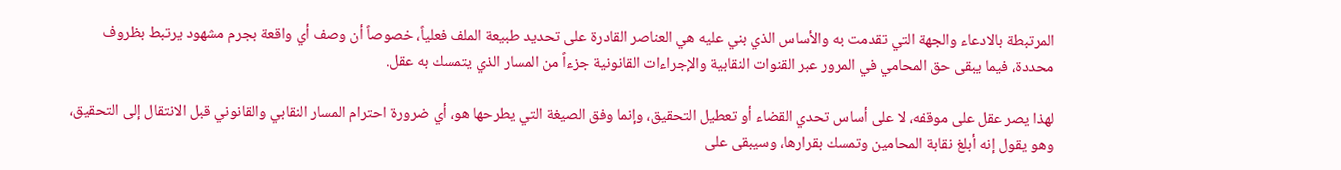المرتبطة بالادعاء والجهة التي تقدمت به والأساس الذي بني عليه هي العناصر القادرة على تحديد طبيعة الملف فعلياً، خصوصاً أن وصف أي واقعة بجرم مشهود يرتبط بظروف محددة، فيما يبقى حق المحامي في المرور عبر القنوات النقابية والإجراءات القانونية جزءاً من المسار الذي يتمسك به عقل.

لهذا يصر عقل على موقفه، لا على أساس تحدي القضاء أو تعطيل التحقيق، وإنما وفق الصيغة التي يطرحها هو، أي ضرورة احترام المسار النقابي والقانوني قبل الانتقال إلى التحقيق، وهو يقول إنه أبلغ نقابة المحامين وتمسك بقرارها، وسيبقى على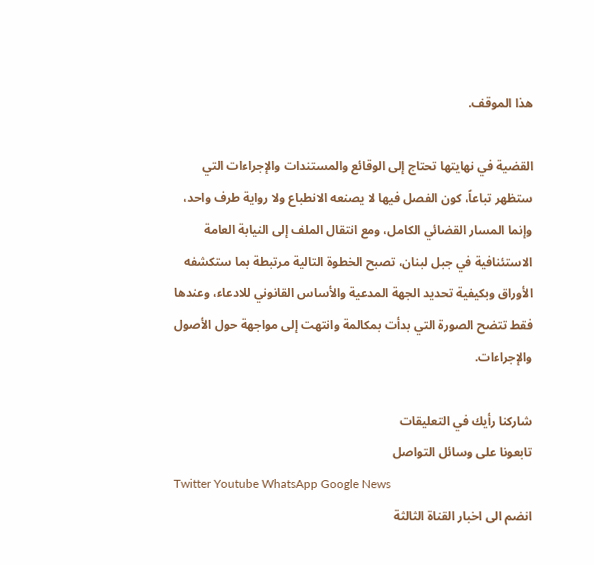هذا الموقف.

القضية في نهايتها تحتاج إلى الوقائع والمستندات والإجراءات التي ستظهر تباعاً، كون الفصل فيها لا يصنعه الانطباع ولا رواية طرف واحد، وإنما المسار القضائي الكامل، ومع انتقال الملف إلى النيابة العامة الاستئنافية في جبل لبنان، تصبح الخطوة التالية مرتبطة بما ستكشفه الأوراق وبكيفية تحديد الجهة المدعية والأساس القانوني للادعاء، وعندها فقط تتضح الصورة التي بدأت بمكالمة وانتهت إلى مواجهة حول الأصول والإجراءات.

شاركنا رأيك في التعليقات
تابعونا على وسائل التواصل
Twitter Youtube WhatsApp Google News
انضم الى اخبار القناة الثالثة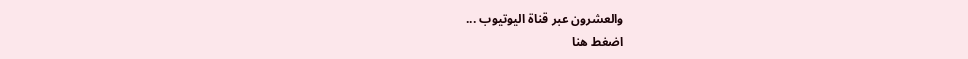والعشرون عبر قناة اليوتيوب ...
اضغط هنا